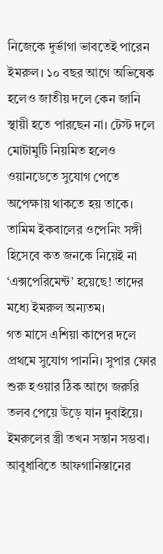নিজেকে দুর্ভাগা ভাবতেই পারেন ইমরুল। ১০ বছর আগে অভিষেক হলেও জাতীয় দলে কেন জানি স্থায়ী হতে পারছেন না। টেস্ট দলে মোটামুটি নিয়মিত হলেও ওয়ানডেতে সুযোগ পেতে অপেক্ষায় থাকতে হয় তাকে। তামিম ইকবালের ওপেনিং সঙ্গী হিসেবে কত জনকে নিয়েই না ‘এক্সপেরিমেন্ট’ হয়েছে! তাদের মধ্যে ইমরুল অন্যতম।
গত মাসে এশিয়া কাপের দলে প্রথমে সুযোগ পাননি। সুপার ফোর শুরু হওয়ার ঠিক আগে জরুরি তলব পেয়ে উড়ে যান দুবাইয়ে। ইমরুলের স্ত্রী তখন সন্তান সম্ভবা। আবুধাবিতে আফগানিস্তানের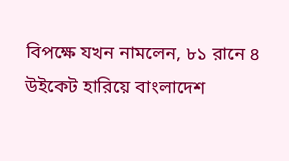বিপক্ষে যখন নামলেন, ৮১ রানে ৪ উইকেট হারিয়ে বাংলাদেশ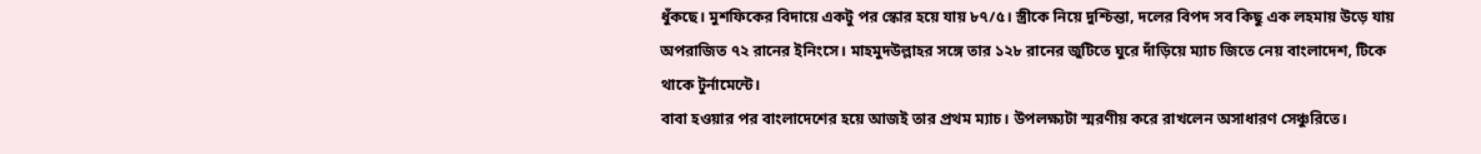ধুঁকছে। মুশফিকের বিদায়ে একটু পর স্কোর হয়ে যায় ৮৭/৫। স্ত্রীকে নিয়ে দুশ্চিন্তা, দলের বিপদ সব কিছু এক লহমায় উড়ে যায় অপরাজিত ৭২ রানের ইনিংসে। মাহমুদউল্লাহর সঙ্গে তার ১২৮ রানের জুটিতে ঘুরে দাঁড়িয়ে ম্যাচ জিতে নেয় বাংলাদেশ, টিকে থাকে টুর্নামেন্টে।
বাবা হওয়ার পর বাংলাদেশের হয়ে আজই তার প্রথম ম্যাচ। উপলক্ষ্যটা স্মরণীয় করে রাখলেন অসাধারণ সেঞ্চুরিতে।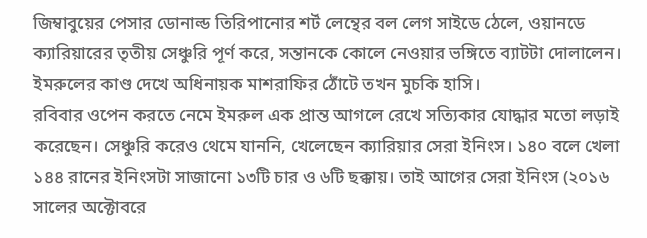জিম্বাবুয়ের পেসার ডোনাল্ড তিরিপানোর শর্ট লেন্থের বল লেগ সাইডে ঠেলে, ওয়ানডে ক্যারিয়ারের তৃতীয় সেঞ্চুরি পূর্ণ করে, সন্তানকে কোলে নেওয়ার ভঙ্গিতে ব্যাটটা দোলালেন। ইমরুলের কাণ্ড দেখে অধিনায়ক মাশরাফির ঠোঁটে তখন মুচকি হাসি।
রবিবার ওপেন করতে নেমে ইমরুল এক প্রান্ত আগলে রেখে সত্যিকার যোদ্ধার মতো লড়াই করেছেন। সেঞ্চুরি করেও থেমে যাননি, খেলেছেন ক্যারিয়ার সেরা ইনিংস। ১৪০ বলে খেলা ১৪৪ রানের ইনিংসটা সাজানো ১৩টি চার ও ৬টি ছক্কায়। তাই আগের সেরা ইনিংস (২০১৬ সালের অক্টোবরে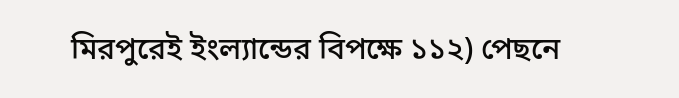মিরপুরেই ইংল্যান্ডের বিপক্ষে ১১২) পেছনে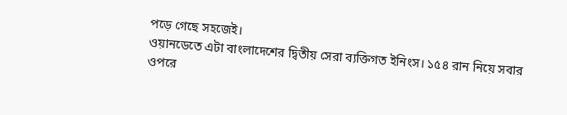পড়ে গেছে সহজেই।
ওয়ানডেতে এটা বাংলাদেশের দ্বিতীয় সেরা ব্যক্তিগত ইনিংস। ১৫৪ রান নিয়ে সবার ওপরে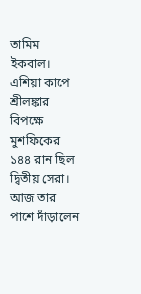তামিম ইকবাল। এশিয়া কাপে শ্রীলঙ্কার বিপক্ষে মুশফিকের ১৪৪ রান ছিল দ্বিতীয় সেরা। আজ তার পাশে দাঁড়ালেন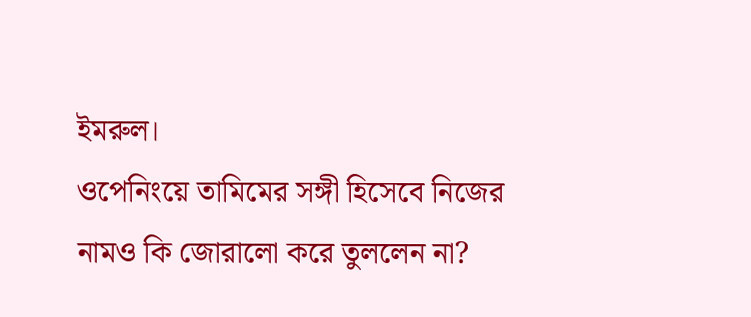ইমরুল।
ওপেনিংয়ে তামিমের সঙ্গী হিসেবে নিজের নামও কি জোরালো করে তুললেন না?